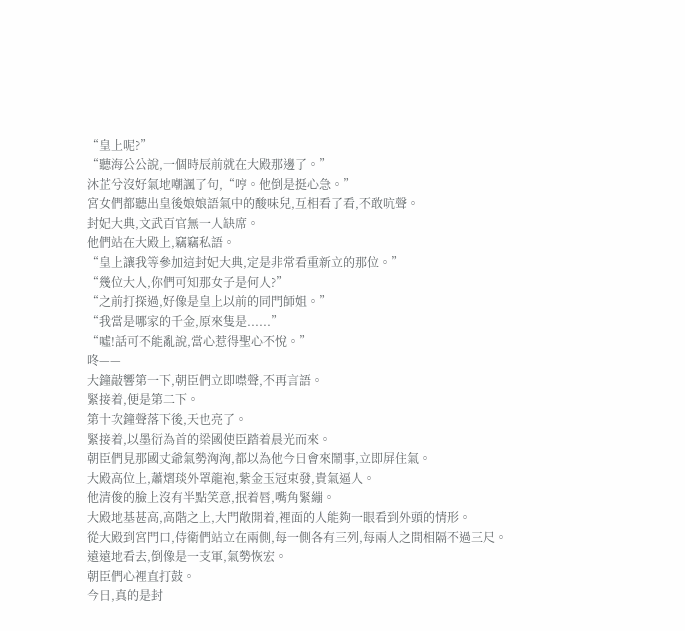“皇上呢?”
“聽海公公說,一個時辰前就在大殿那邊了。”
沐芷兮沒好氣地嘲諷了句,“哼。他倒是挺心急。”
宮女們都聽出皇後娘娘語氣中的酸味兒,互相看了看,不敢吭聲。
封妃大典,文武百官無一人缺席。
他們站在大殿上,竊竊私語。
“皇上讓我等參加這封妃大典,定是非常看重新立的那位。”
“幾位大人,你們可知那女子是何人?”
“之前打探過,好像是皇上以前的同門師姐。”
“我當是哪家的千金,原來隻是......”
“噓!話可不能亂說,當心惹得聖心不悅。”
咚——
大鐘敲響第一下,朝臣們立即噤聲,不再言語。
緊接着,便是第二下。
第十次鐘聲落下後,天也亮了。
緊接着,以墨衍為首的梁國使臣踏着晨光而來。
朝臣們見那國丈爺氣勢洶洶,都以為他今日會來鬧事,立即屏住氣。
大殿高位上,蕭熠琰外罩龍袍,紫金玉冠束發,貴氣逼人。
他清俊的臉上沒有半點笑意,抿着唇,嘴角緊繃。
大殿地基甚高,高階之上,大門敞開着,裡面的人能夠一眼看到外頭的情形。
從大殿到宮門口,侍衛們站立在兩側,每一側各有三列,每兩人之間相隔不過三尺。
遠遠地看去,倒像是一支軍,氣勢恢宏。
朝臣們心裡直打鼓。
今日,真的是封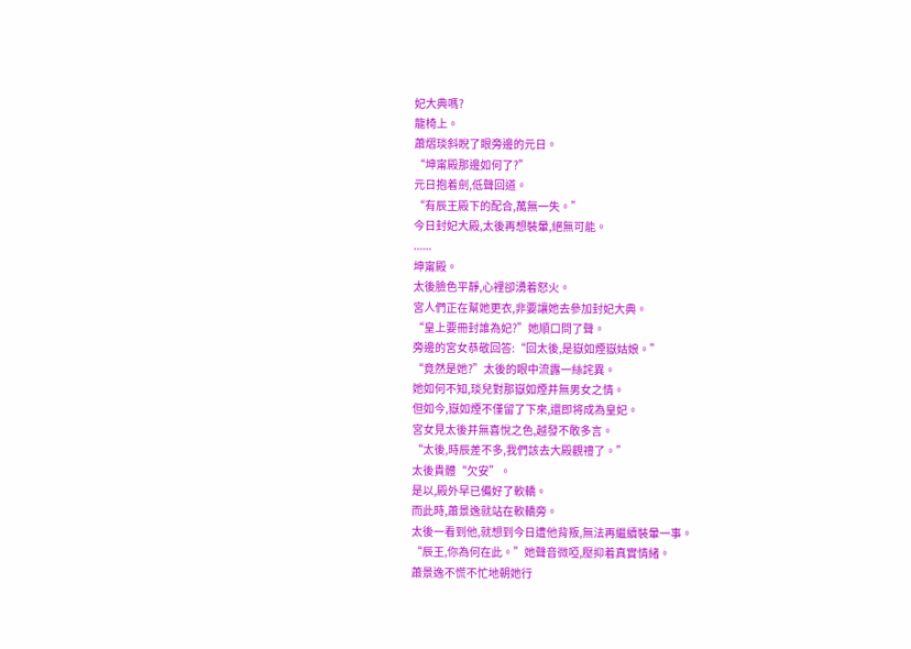妃大典嗎?
龍椅上。
蕭熠琰斜睨了眼旁邊的元日。
“坤甯殿那邊如何了?”
元日抱着劍,低聲回道。
“有辰王殿下的配合,萬無一失。”
今日封妃大殿,太後再想裝暈,絕無可能。
......
坤甯殿。
太後臉色平靜,心裡卻湧着怒火。
宮人們正在幫她更衣,非要讓她去參加封妃大典。
“皇上要冊封誰為妃?”她順口問了聲。
旁邊的宮女恭敬回答:“回太後,是嶽如煙嶽姑娘。”
“竟然是她?”太後的眼中流露一絲詫異。
她如何不知,琰兒對那嶽如煙并無男女之情。
但如今,嶽如煙不僅留了下來,還即将成為皇妃。
宮女見太後并無喜悅之色,越發不敢多言。
“太後,時辰差不多,我們該去大殿觀禮了。”
太後貴體“欠安”。
是以,殿外早已備好了軟轎。
而此時,蕭景逸就站在軟轎旁。
太後一看到他,就想到今日遭他背叛,無法再繼續裝暈一事。
“辰王,你為何在此。”她聲音微啞,壓抑着真實情緒。
蕭景逸不慌不忙地朝她行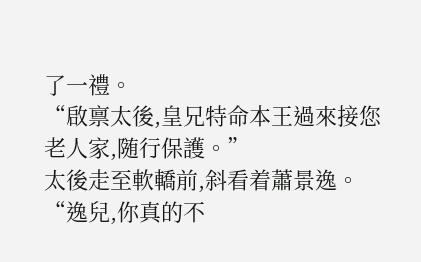了一禮。
“啟禀太後,皇兄特命本王過來接您老人家,随行保護。”
太後走至軟轎前,斜看着蕭景逸。
“逸兒,你真的不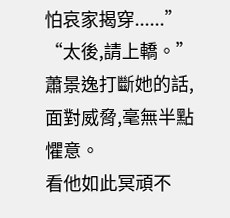怕哀家揭穿......”
“太後,請上轎。”蕭景逸打斷她的話,面對威脅,毫無半點懼意。
看他如此冥頑不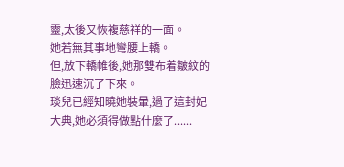靈,太後又恢複慈祥的一面。
她若無其事地彎腰上轎。
但,放下轎帷後,她那雙布着皺紋的臉迅速沉了下來。
琰兒已經知曉她裝暈,過了這封妃大典,她必須得做點什麼了......